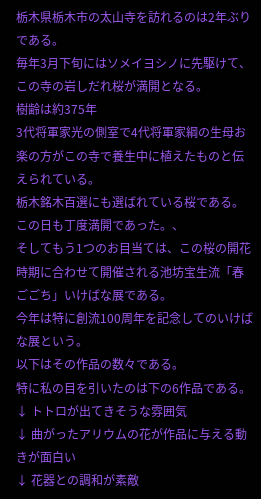栃木県栃木市の太山寺を訪れるのは2年ぶりである。
毎年3月下旬にはソメイヨシノに先駆けて、この寺の岩しだれ桜が満開となる。
樹齢は約375年
3代将軍家光の側室で4代将軍家綱の生母お楽の方がこの寺で養生中に植えたものと伝えられている。
栃木銘木百選にも選ばれている桜である。
この日も丁度満開であった。、
そしてもう1つのお目当ては、この桜の開花時期に合わせて開催される池坊宝生流「春ごごち」いけばな展である。
今年は特に創流100周年を記念してのいけばな展という。
以下はその作品の数々である。
特に私の目を引いたのは下の6作品である。
↓ トトロが出てきそうな雰囲気
↓ 曲がったアリウムの花が作品に与える動きが面白い
↓ 花器との調和が素敵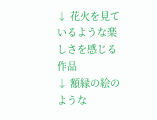↓ 花火を見ているような楽しさを感じる作品
↓ 額縁の絵のような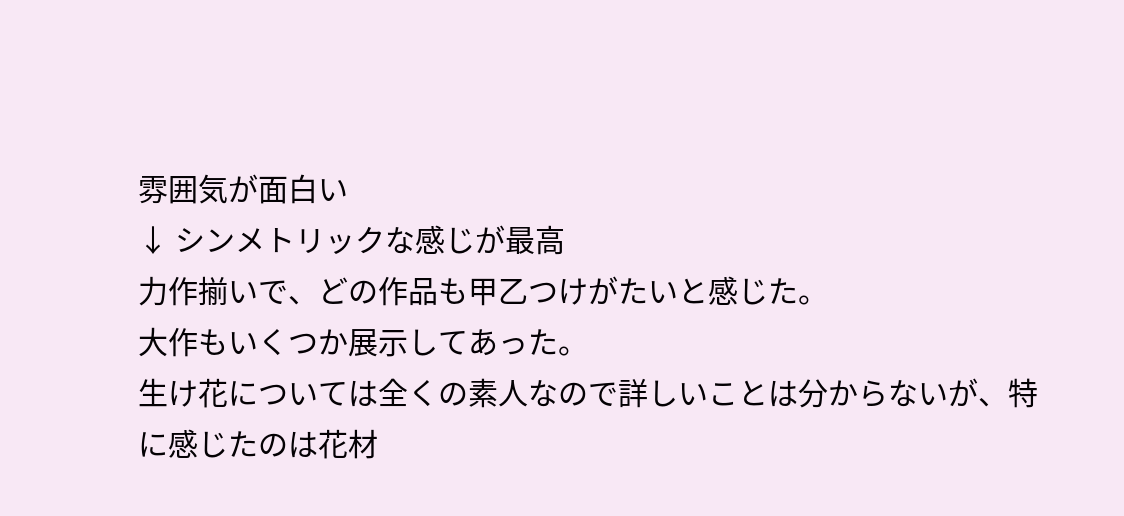雰囲気が面白い
↓ シンメトリックな感じが最高
力作揃いで、どの作品も甲乙つけがたいと感じた。
大作もいくつか展示してあった。
生け花については全くの素人なので詳しいことは分からないが、特に感じたのは花材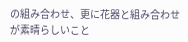の組み合わせ、更に花器と組み合わせが素晴らしいこと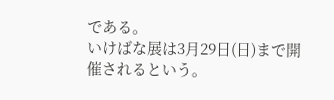である。
いけばな展は3月29日(日)まで開催されるという。